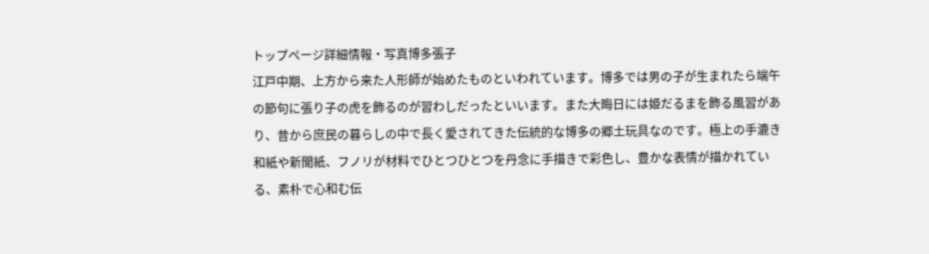トップページ詳細情報・写真博多張子
江戸中期、上方から来た人形師が始めたものといわれています。博多では男の子が生まれたら端午の節句に張り子の虎を飾るのが習わしだったといいます。また大晦日には姫だるまを飾る風習があり、昔から庶民の暮らしの中で長く愛されてきた伝統的な博多の郷土玩具なのです。極上の手漉き和紙や新聞紙、フノリが材料でひとつひとつを丹念に手描きで彩色し、豊かな表情が描かれている、素朴で心和む伝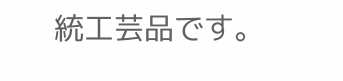統工芸品です。